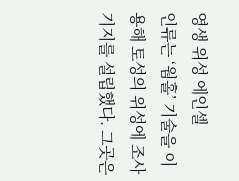영생 위성 에인셀
인류는 ‘웜홀’ 기술을 이용해 토성의 위성에 조사 기지를 설립했다. 그곳은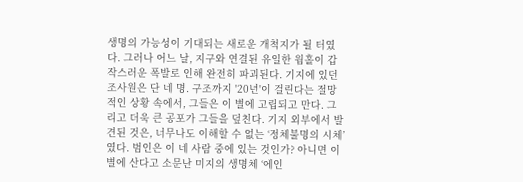생명의 가능성이 기대되는 새로운 개척지가 될 터였다. 그러나 어느 날, 지구와 연결된 유일한 웜홀이 갑작스러운 폭발로 인해 완전히 파괴된다. 기지에 있던 조사원은 단 네 명. 구조까지 '20년'이 걸린다는 절망적인 상황 속에서, 그들은 이 별에 고립되고 만다. 그리고 더욱 큰 공포가 그들을 덮친다. 기지 외부에서 발견된 것은, 너무나도 이해할 수 없는 ‘정체불명의 시체’였다. 범인은 이 네 사람 중에 있는 것인가? 아니면 이 별에 산다고 소문난 미지의 생명체 ‘에인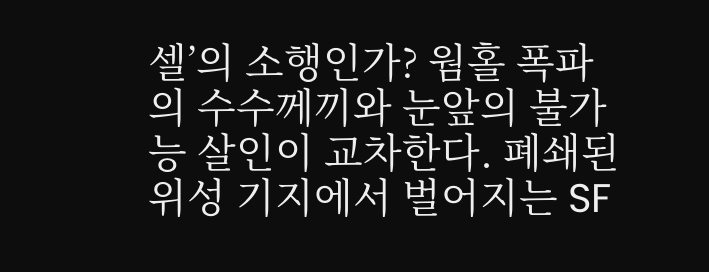셀’의 소행인가? 웜홀 폭파의 수수께끼와 눈앞의 불가능 살인이 교차한다. 폐쇄된 위성 기지에서 벌어지는 SF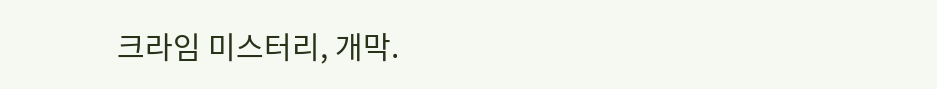크라임 미스터리, 개막.